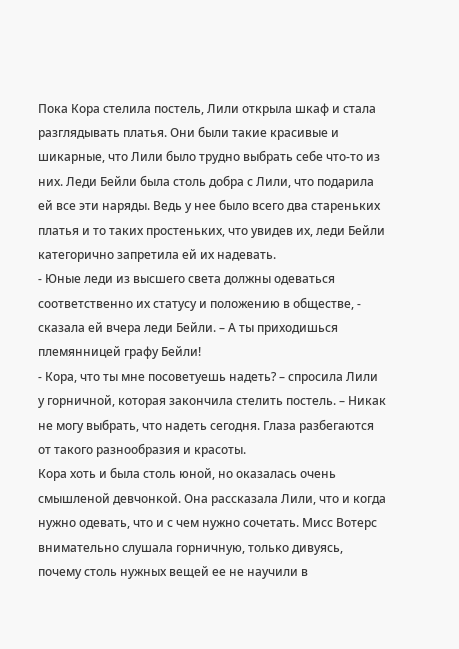Пока Кора стелила постель, Лили открыла шкаф и стала разглядывать платья. Они были такие красивые и шикарные, что Лили было трудно выбрать себе что-то из них. Леди Бейли была столь добра с Лили, что подарила ей все эти наряды. Ведь у нее было всего два стареньких платья и то таких простеньких, что увидев их, леди Бейли категорично запретила ей их надевать.
- Юные леди из высшего света должны одеваться соответственно их статусу и положению в обществе, - сказала ей вчера леди Бейли. – А ты приходишься племянницей графу Бейли!
- Кора, что ты мне посоветуешь надеть? – спросила Лили у горничной, которая закончила стелить постель. – Никак не могу выбрать, что надеть сегодня. Глаза разбегаются от такого разнообразия и красоты.
Кора хоть и была столь юной, но оказалась очень смышленой девчонкой. Она рассказала Лили, что и когда нужно одевать, что и с чем нужно сочетать. Мисс Вотерс внимательно слушала горничную, только дивуясь, почему столь нужных вещей ее не научили в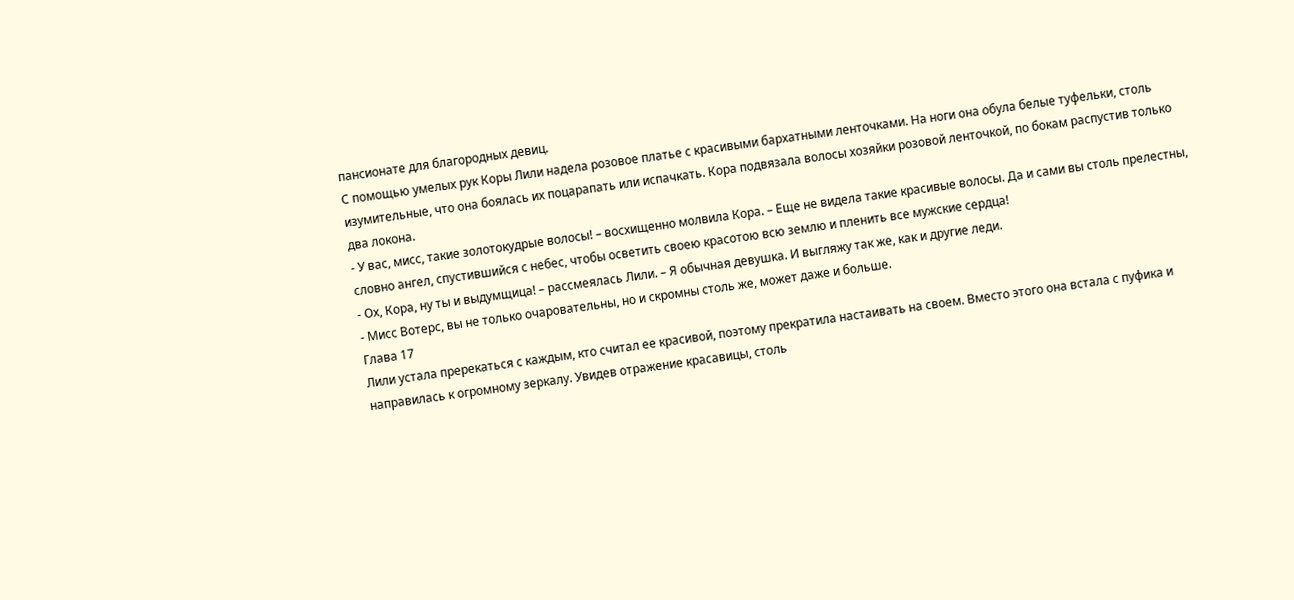пансионате для благородных девиц.
С помощью умелых рук Коры Лили надела розовое платье с красивыми бархатными ленточками. На ноги она обула белые туфельки, столь изумительные, что она боялась их поцарапать или испачкать. Кора подвязала волосы хозяйки розовой ленточкой, по бокам распустив только два локона.
- У вас, мисс, такие золотокудрые волосы! – восхищенно молвила Кора. – Еще не видела такие красивые волосы. Да и сами вы столь прелестны, словно ангел, спустившийся с небес, чтобы осветить своею красотою всю землю и пленить все мужские сердца!
- Ох, Кора, ну ты и выдумщица! – рассмеялась Лили. – Я обычная девушка. И выгляжу так же, как и другие леди.
- Мисс Вотерс, вы не только очаровательны, но и скромны столь же, может даже и больше.
Глава 17
Лили устала пререкаться с каждым, кто считал ее красивой, поэтому прекратила настаивать на своем. Вместо этого она встала с пуфика и направилась к огромному зеркалу. Увидев отражение красавицы, столь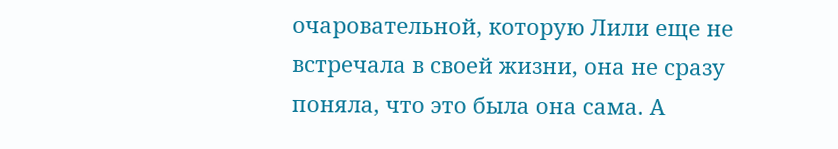очаровательной, которую Лили еще не встречала в своей жизни, она не сразу поняла, что это была она сама. А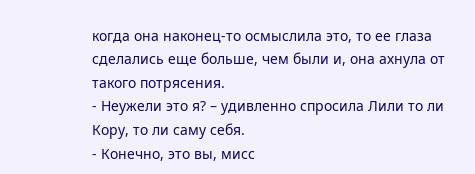когда она наконец-то осмыслила это, то ее глаза сделались еще больше, чем были и, она ахнула от такого потрясения.
- Неужели это я? – удивленно спросила Лили то ли Кору, то ли саму себя.
- Конечно, это вы, мисс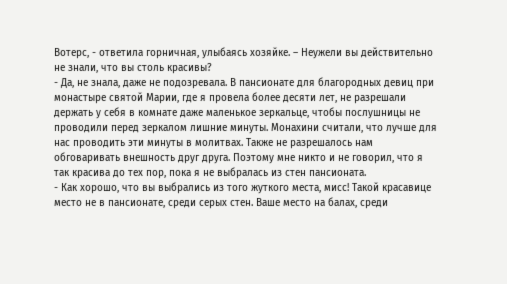Вотерс, - ответила горничная, улыбаясь хозяйке. – Неужели вы действительно не знали, что вы столь красивы?
- Да, не знала, даже не подозревала. В пансионате для благородных девиц при монастыре святой Марии, где я провела более десяти лет, не разрешали держать у себя в комнате даже маленькое зеркальце, чтобы послушницы не проводили перед зеркалом лишние минуты. Монахини считали, что лучше для нас проводить эти минуты в молитвах. Также не разрешалось нам обговаривать внешность друг друга. Поэтому мне никто и не говорил, что я так красива до тех пор, пока я не выбралась из стен пансионата.
- Как хорошо, что вы выбрались из того жуткого места, мисс! Такой красавице место не в пансионате, среди серых стен. Ваше место на балах, среди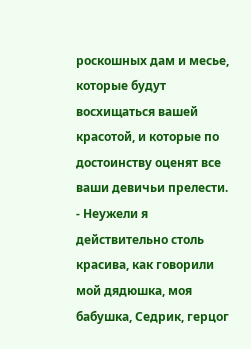роскошных дам и месье, которые будут восхищаться вашей красотой, и которые по достоинству оценят все ваши девичьи прелести.
- Неужели я действительно столь красива, как говорили мой дядюшка, моя бабушка, Седрик, герцог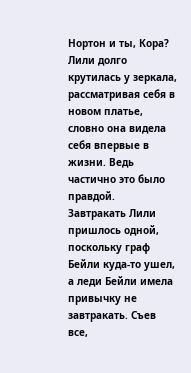Нортон и ты, Кора?
Лили долго крутилась у зеркала, рассматривая себя в новом платье, словно она видела себя впервые в жизни. Ведь частично это было правдой.
Завтракать Лили пришлось одной, поскольку граф Бейли куда-то ушел, а леди Бейли имела привычку не завтракать. Съев все,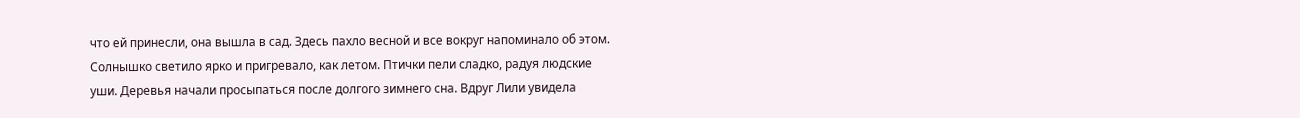что ей принесли, она вышла в сад. Здесь пахло весной и все вокруг напоминало об этом. Солнышко светило ярко и пригревало, как летом. Птички пели сладко, радуя людские уши. Деревья начали просыпаться после долгого зимнего сна. Вдруг Лили увидела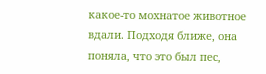какое-то мохнатое животное вдали. Подходя ближе, она поняла, что это был пес,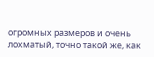огромных размеров и очень лохматый, точно такой же, как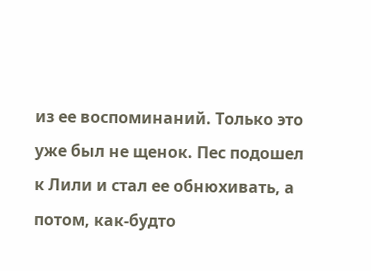из ее воспоминаний. Только это уже был не щенок. Пес подошел к Лили и стал ее обнюхивать, а потом, как-будто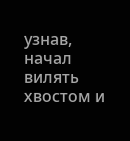узнав, начал вилять хвостом и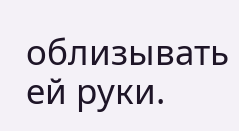облизывать ей руки.